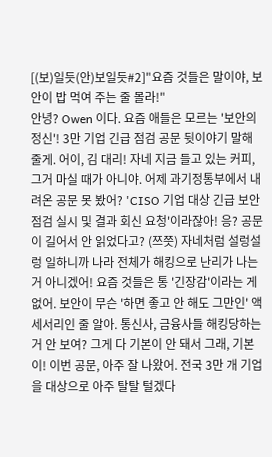[(보)일듯(안)보일듯#2]"요즘 것들은 말이야, 보안이 밥 먹여 주는 줄 몰라!"
안녕? Owen 이다. 요즘 애들은 모르는 '보안의 정신'! 3만 기업 긴급 점검 공문 뒷이야기 말해줄게. 어이, 김 대리! 자네 지금 들고 있는 커피, 그거 마실 때가 아니야. 어제 과기정통부에서 내려온 공문 못 봤어? 'CISO 기업 대상 긴급 보안점검 실시 및 결과 회신 요청'이라잖아! 응? 공문이 길어서 안 읽었다고? (쯔쯧) 자네처럼 설렁설렁 일하니까 나라 전체가 해킹으로 난리가 나는 거 아니겠어! 요즘 것들은 통 '긴장감'이라는 게 없어. 보안이 무슨 '하면 좋고 안 해도 그만인' 액세서리인 줄 알아. 통신사, 금융사들 해킹당하는 거 안 보여? 그게 다 기본이 안 돼서 그래, 기본이! 이번 공문, 아주 잘 나왔어. 전국 3만 개 기업을 대상으로 아주 탈탈 털겠다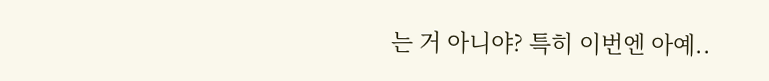는 거 아니야? 특히 이번엔 아예..